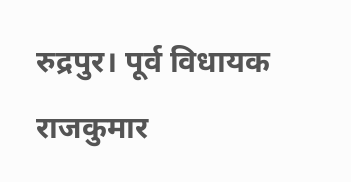रुद्रपुर। पूर्व विधायक राजकुमार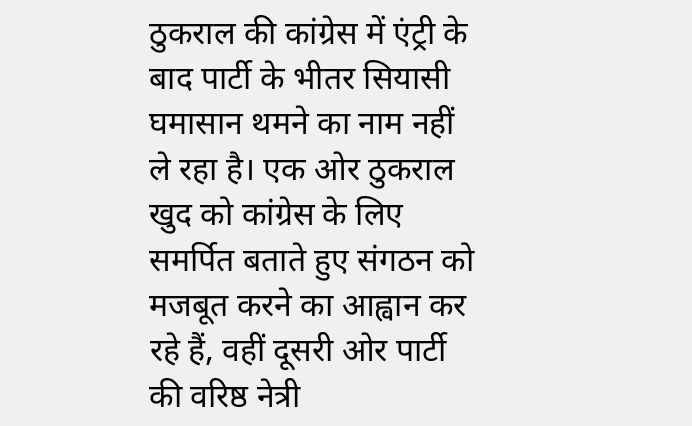ठुकराल की कांग्रेस में एंट्री के बाद पार्टी के भीतर सियासी घमासान थमने का नाम नहीं ले रहा है। एक ओर ठुकराल खुद को कांग्रेस के लिए समर्पित बताते हुए संगठन को मजबूत करने का आह्वान कर रहे हैं, वहीं दूसरी ओर पार्टी की वरिष्ठ नेत्री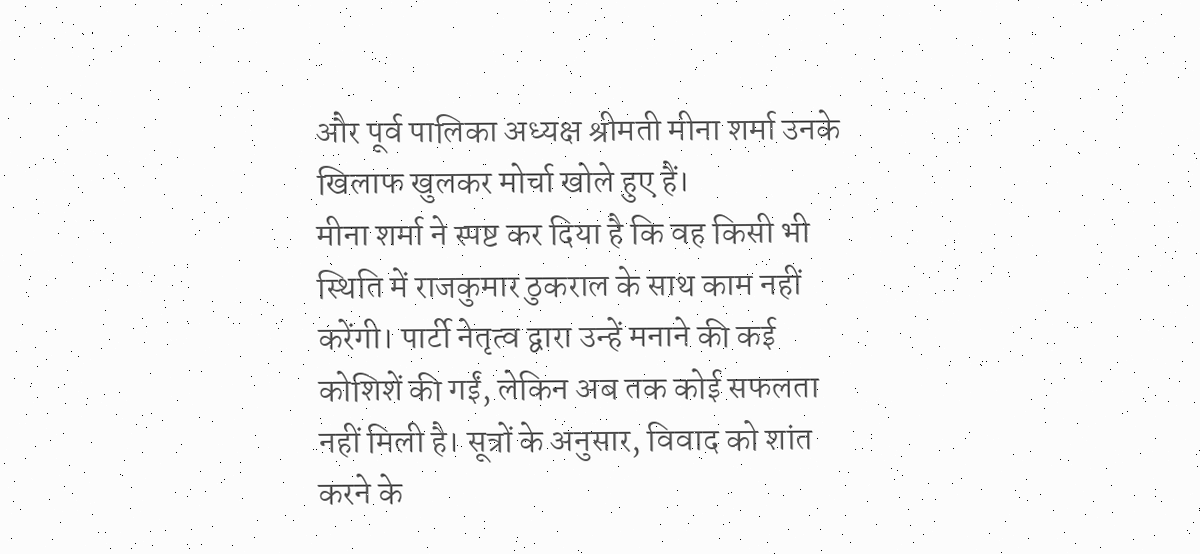और पूर्व पालिका अध्यक्ष श्रीमती मीना शर्मा उनके खिलाफ खुलकर मोर्चा खोले हुए हैं।
मीना शर्मा ने स्पष्ट कर दिया है कि वह किसी भी स्थिति में राजकुमार ठुकराल के साथ काम नहीं करेंगी। पार्टी नेतृत्व द्वारा उन्हें मनाने की कई कोशिशें की गईं, लेकिन अब तक कोई सफलता नहीं मिली है। सूत्रों के अनुसार, विवाद को शांत करने के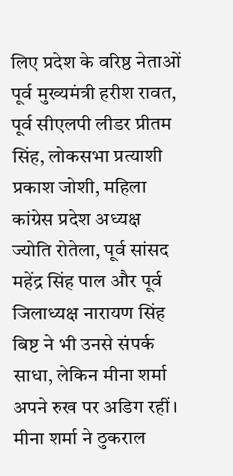लिए प्रदेश के वरिष्ठ नेताओं पूर्व मुख्यमंत्री हरीश रावत, पूर्व सीएलपी लीडर प्रीतम सिंह, लोकसभा प्रत्याशी प्रकाश जोशी, महिला कांग्रेस प्रदेश अध्यक्ष ज्योति रोतेला, पूर्व सांसद महेंद्र सिंह पाल और पूर्व जिलाध्यक्ष नारायण सिंह बिष्ट ने भी उनसे संपर्क साधा, लेकिन मीना शर्मा अपने रुख पर अडिग रहीं।
मीना शर्मा ने ठुकराल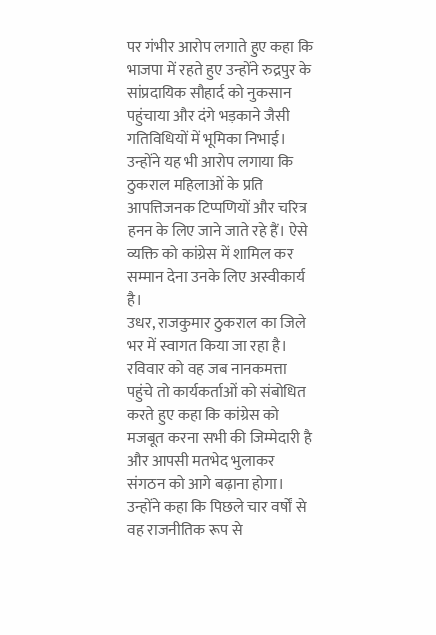पर गंभीर आरोप लगाते हुए कहा कि भाजपा में रहते हुए उन्होंने रुद्रपुर के सांप्रदायिक सौहार्द को नुकसान पहुंचाया और दंगे भड़काने जैसी गतिविधियों में भूमिका निभाई। उन्होंने यह भी आरोप लगाया कि ठुकराल महिलाओं के प्रति आपत्तिजनक टिप्पणियों और चरित्र हनन के लिए जाने जाते रहे हैं। ऐसे व्यक्ति को कांग्रेस में शामिल कर सम्मान देना उनके लिए अस्वीकार्य है।
उधर, राजकुमार ठुकराल का जिले भर में स्वागत किया जा रहा है। रविवार को वह जब नानकमत्ता पहुंचे तो कार्यकर्ताओं को संबोधित करते हुए कहा कि कांग्रेस को मजबूत करना सभी की जिम्मेदारी है और आपसी मतभेद भुलाकर संगठन को आगे बढ़ाना होगा। उन्होंने कहा कि पिछले चार वर्षों से वह राजनीतिक रूप से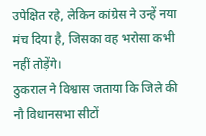उपेक्षित रहे, लेकिन कांग्रेस ने उन्हें नया मंच दिया है, जिसका वह भरोसा कभी नहीं तोड़ेंगे।
ठुकराल ने विश्वास जताया कि जिले की नौ विधानसभा सीटों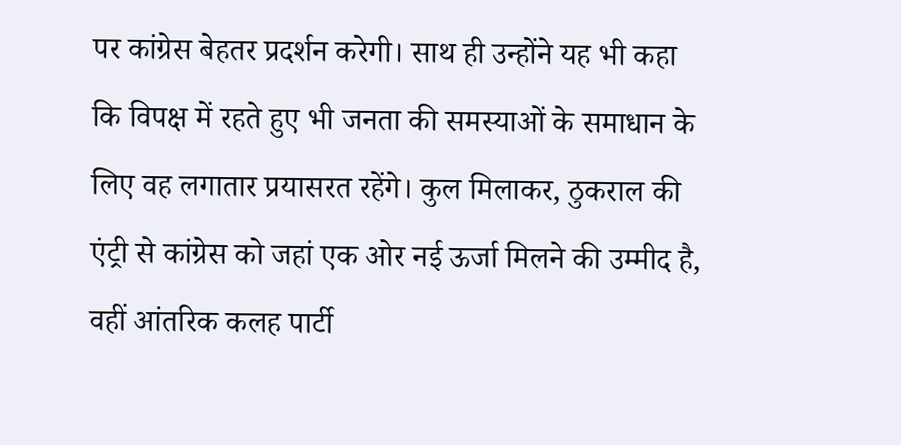पर कांग्रेस बेहतर प्रदर्शन करेगी। साथ ही उन्होंने यह भी कहा कि विपक्ष में रहते हुए भी जनता की समस्याओं के समाधान के लिए वह लगातार प्रयासरत रहेंगे। कुल मिलाकर, ठुकराल की एंट्री से कांग्रेस को जहां एक ओर नई ऊर्जा मिलने की उम्मीद है, वहीं आंतरिक कलह पार्टी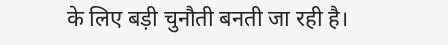के लिए बड़ी चुनौती बनती जा रही है।